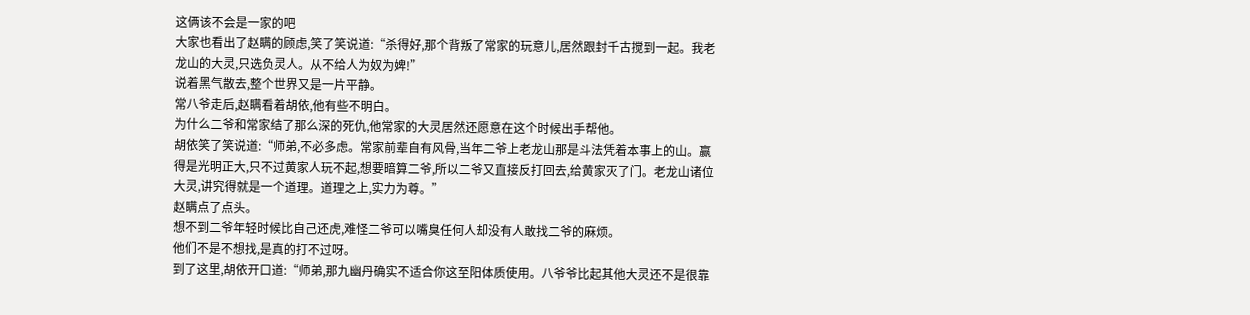这俩该不会是一家的吧
大家也看出了赵瞒的顾虑,笑了笑说道:“杀得好,那个背叛了常家的玩意儿,居然跟封千古搅到一起。我老龙山的大灵,只选负灵人。从不给人为奴为婢!”
说着黑气散去,整个世界又是一片平静。
常八爷走后,赵瞒看着胡依,他有些不明白。
为什么二爷和常家结了那么深的死仇,他常家的大灵居然还愿意在这个时候出手帮他。
胡依笑了笑说道:“师弟,不必多虑。常家前辈自有风骨,当年二爷上老龙山那是斗法凭着本事上的山。赢得是光明正大,只不过黄家人玩不起,想要暗算二爷,所以二爷又直接反打回去,给黄家灭了门。老龙山诸位大灵,讲究得就是一个道理。道理之上,实力为尊。”
赵瞒点了点头。
想不到二爷年轻时候比自己还虎,难怪二爷可以嘴臭任何人却没有人敢找二爷的麻烦。
他们不是不想找,是真的打不过呀。
到了这里,胡依开口道:“师弟,那九幽丹确实不适合你这至阳体质使用。八爷爷比起其他大灵还不是很靠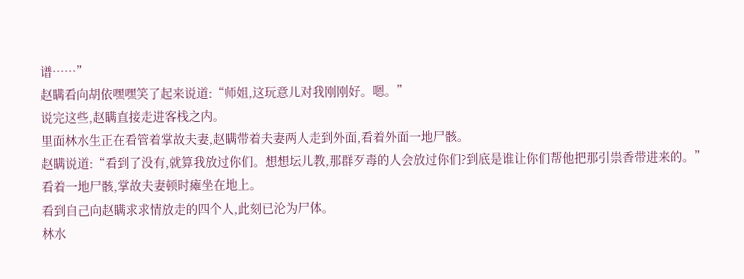谱……”
赵瞒看向胡依嘿嘿笑了起来说道:“师姐,这玩意儿对我刚刚好。嗯。”
说完这些,赵瞒直接走进客栈之内。
里面林水生正在看管着掌故夫妻,赵瞒带着夫妻两人走到外面,看着外面一地尸骸。
赵瞒说道:“看到了没有,就算我放过你们。想想坛儿教,那群歹毒的人会放过你们?到底是谁让你们帮他把那引祟香带进来的。”
看着一地尸骸,掌故夫妻顿时瘫坐在地上。
看到自己向赵瞒求求情放走的四个人,此刻已沦为尸体。
林水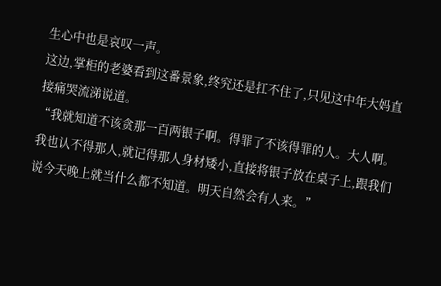生心中也是哀叹一声。
这边,掌柜的老婆看到这番景象,终究还是扛不住了,只见这中年大妈直接痛哭流涕说道。
“我就知道不该贪那一百两银子啊。得罪了不该得罪的人。大人啊。我也认不得那人,就记得那人身材矮小,直接将银子放在桌子上,跟我们说今天晚上就当什么都不知道。明天自然会有人来。”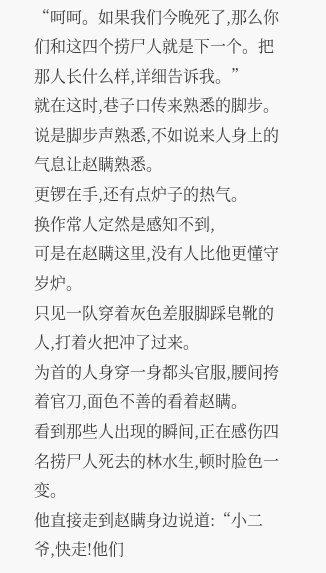“呵呵。如果我们今晚死了,那么你们和这四个捞尸人就是下一个。把那人长什么样,详细告诉我。”
就在这时,巷子口传来熟悉的脚步。
说是脚步声熟悉,不如说来人身上的气息让赵瞒熟悉。
更锣在手,还有点炉子的热气。
换作常人定然是感知不到,
可是在赵瞒这里,没有人比他更懂守岁炉。
只见一队穿着灰色差服脚踩皂靴的人,打着火把冲了过来。
为首的人身穿一身都头官服,腰间挎着官刀,面色不善的看着赵瞒。
看到那些人出现的瞬间,正在感伤四名捞尸人死去的林水生,顿时脸色一变。
他直接走到赵瞒身边说道:“小二爷,快走!他们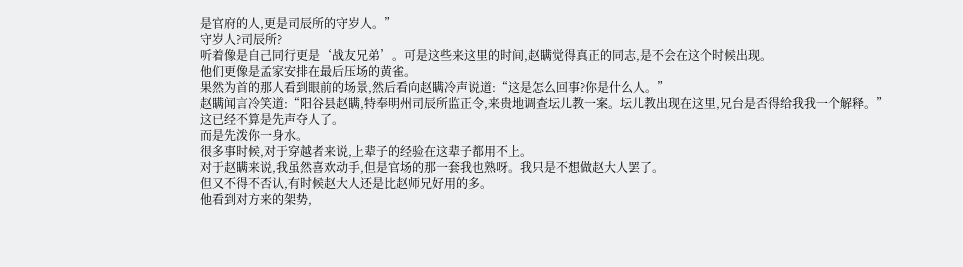是官府的人,更是司辰所的守岁人。”
守岁人?司辰所?
听着像是自己同行更是‘战友兄弟’。可是这些来这里的时间,赵瞒觉得真正的同志,是不会在这个时候出现。
他们更像是孟家安排在最后压场的黄雀。
果然为首的那人看到眼前的场景,然后看向赵瞒冷声说道:“这是怎么回事?你是什么人。”
赵瞒闻言冷笑道:“阳谷县赵瞒,特奉明州司辰所监正令,来贵地调查坛儿教一案。坛儿教出现在这里,兄台是否得给我我一个解释。”
这已经不算是先声夺人了。
而是先泼你一身水。
很多事时候,对于穿越者来说,上辈子的经验在这辈子都用不上。
对于赵瞒来说,我虽然喜欢动手,但是官场的那一套我也熟呀。我只是不想做赵大人罢了。
但又不得不否认,有时候赵大人还是比赵师兄好用的多。
他看到对方来的架势,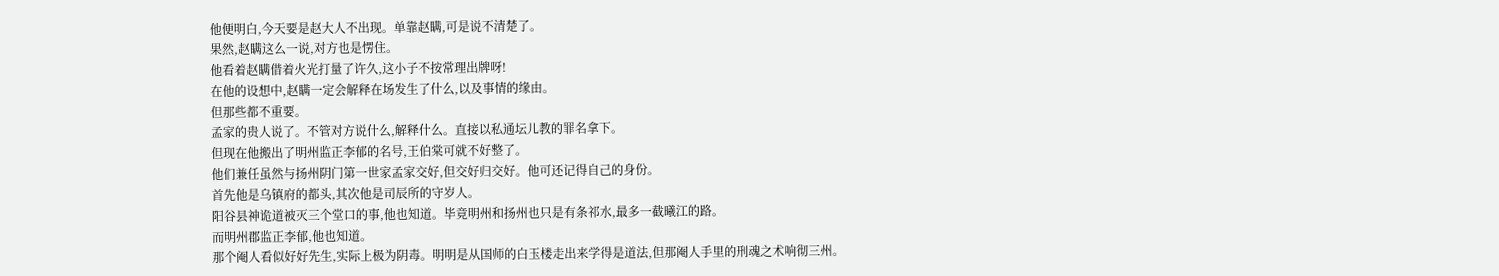他便明白,今天要是赵大人不出现。单靠赵瞒,可是说不清楚了。
果然,赵瞒这么一说,对方也是愣住。
他看着赵瞒借着火光打量了许久,这小子不按常理出牌呀!
在他的设想中,赵瞒一定会解释在场发生了什么,以及事情的缘由。
但那些都不重要。
孟家的贵人说了。不管对方说什么,解释什么。直接以私通坛儿教的罪名拿下。
但现在他搬出了明州监正李郁的名号,王伯棠可就不好整了。
他们兼任虽然与扬州阴门第一世家孟家交好,但交好归交好。他可还记得自己的身份。
首先他是乌镇府的都头,其次他是司辰所的守岁人。
阳谷县神诡道被灭三个堂口的事,他也知道。毕竟明州和扬州也只是有条祁水,最多一截曦江的路。
而明州郡监正李郁,他也知道。
那个阉人看似好好先生,实际上极为阴毒。明明是从国师的白玉楼走出来学得是道法,但那阉人手里的刑魂之术响彻三州。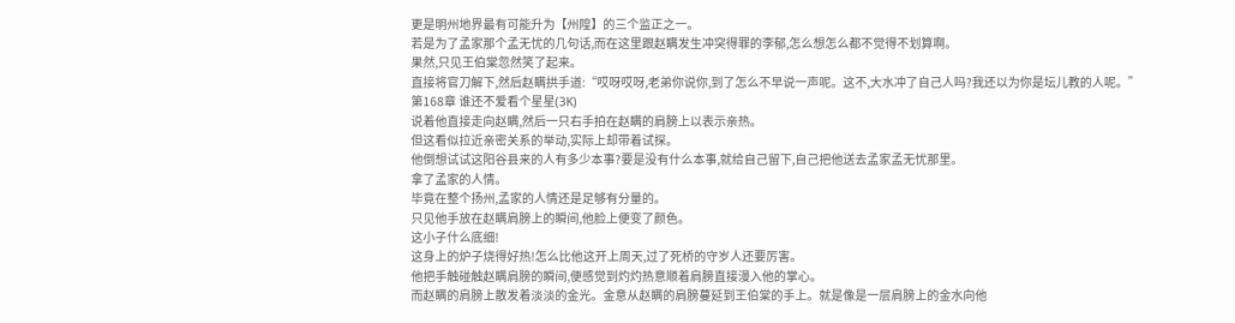更是明州地界最有可能升为【州隍】的三个监正之一。
若是为了孟家那个孟无忧的几句话,而在这里跟赵瞒发生冲突得罪的李郁,怎么想怎么都不觉得不划算啊。
果然,只见王伯棠忽然笑了起来。
直接将官刀解下,然后赵瞒拱手道:“哎呀哎呀,老弟你说你,到了怎么不早说一声呢。这不,大水冲了自己人吗?我还以为你是坛儿教的人呢。”
第168章 谁还不爱看个星星(3K)
说着他直接走向赵瞒,然后一只右手拍在赵瞒的肩膀上以表示亲热。
但这看似拉近亲密关系的举动,实际上却带着试探。
他倒想试试这阳谷县来的人有多少本事?要是没有什么本事,就给自己留下,自己把他送去孟家孟无忧那里。
拿了孟家的人情。
毕竟在整个扬州,孟家的人情还是足够有分量的。
只见他手放在赵瞒肩膀上的瞬间,他脸上便变了颜色。
这小子什么底细!
这身上的炉子烧得好热!怎么比他这开上周天,过了死桥的守岁人还要厉害。
他把手触碰触赵瞒肩膀的瞬间,便感觉到灼灼热意顺着肩膀直接漫入他的掌心。
而赵瞒的肩膀上散发着淡淡的金光。金意从赵瞒的肩膀蔓延到王伯棠的手上。就是像是一层肩膀上的金水向他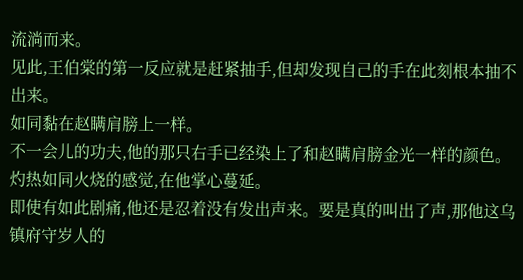流淌而来。
见此,王伯棠的第一反应就是赶紧抽手,但却发现自己的手在此刻根本抽不出来。
如同黏在赵瞒肩膀上一样。
不一会儿的功夫,他的那只右手已经染上了和赵瞒肩膀金光一样的颜色。
灼热如同火烧的感觉,在他掌心蔓延。
即使有如此剧痛,他还是忍着没有发出声来。要是真的叫出了声,那他这乌镇府守岁人的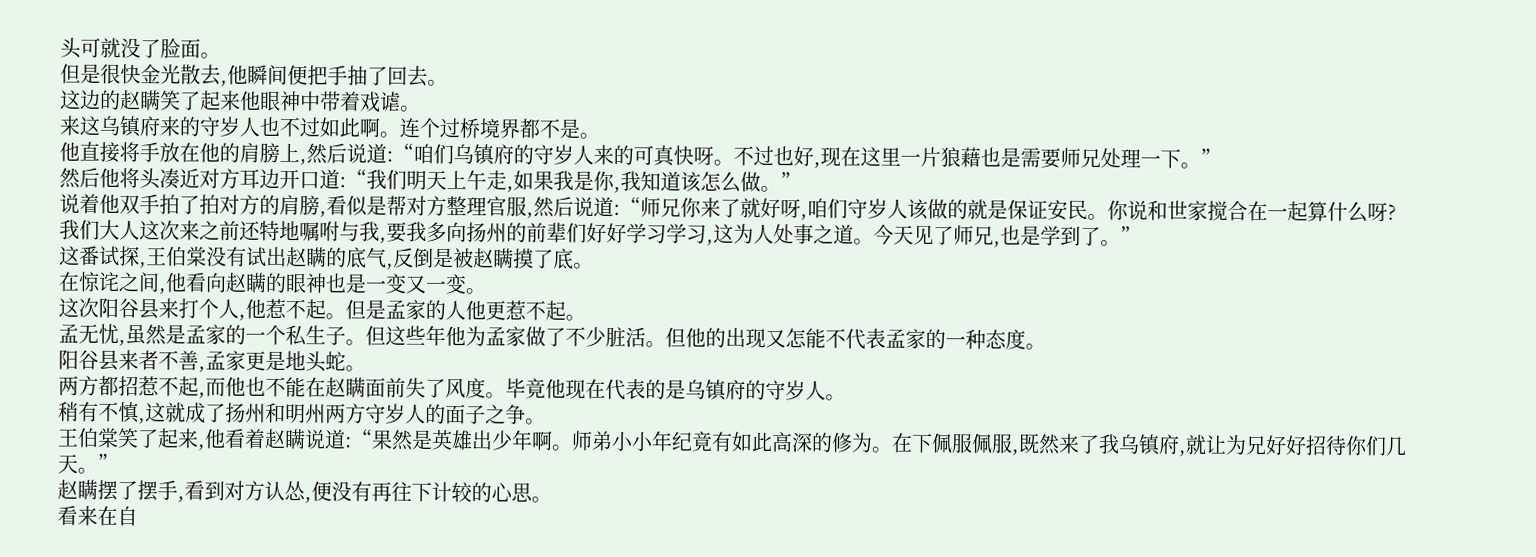头可就没了脸面。
但是很快金光散去,他瞬间便把手抽了回去。
这边的赵瞒笑了起来他眼神中带着戏谑。
来这乌镇府来的守岁人也不过如此啊。连个过桥境界都不是。
他直接将手放在他的肩膀上,然后说道:“咱们乌镇府的守岁人来的可真快呀。不过也好,现在这里一片狼藉也是需要师兄处理一下。”
然后他将头凑近对方耳边开口道:“我们明天上午走,如果我是你,我知道该怎么做。”
说着他双手拍了拍对方的肩膀,看似是帮对方整理官服,然后说道:“师兄你来了就好呀,咱们守岁人该做的就是保证安民。你说和世家搅合在一起算什么呀?
我们大人这次来之前还特地嘱咐与我,要我多向扬州的前辈们好好学习学习,这为人处事之道。今天见了师兄,也是学到了。”
这番试探,王伯棠没有试出赵瞒的底气,反倒是被赵瞒摸了底。
在惊诧之间,他看向赵瞒的眼神也是一变又一变。
这次阳谷县来打个人,他惹不起。但是孟家的人他更惹不起。
孟无忧,虽然是孟家的一个私生子。但这些年他为孟家做了不少脏活。但他的出现又怎能不代表孟家的一种态度。
阳谷县来者不善,孟家更是地头蛇。
两方都招惹不起,而他也不能在赵瞒面前失了风度。毕竟他现在代表的是乌镇府的守岁人。
稍有不慎,这就成了扬州和明州两方守岁人的面子之争。
王伯棠笑了起来,他看着赵瞒说道:“果然是英雄出少年啊。师弟小小年纪竟有如此高深的修为。在下佩服佩服,既然来了我乌镇府,就让为兄好好招待你们几天。”
赵瞒摆了摆手,看到对方认怂,便没有再往下计较的心思。
看来在自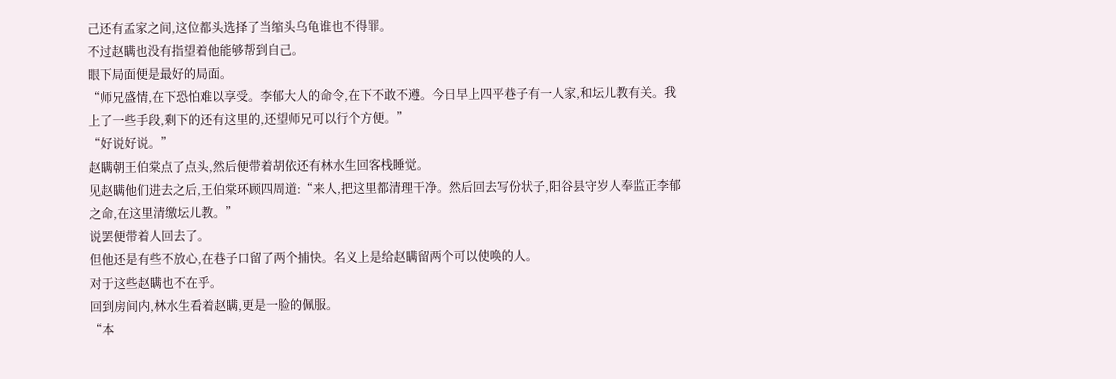己还有孟家之间,这位都头选择了当缩头乌龟谁也不得罪。
不过赵瞒也没有指望着他能够帮到自己。
眼下局面便是最好的局面。
“师兄盛情,在下恐怕难以享受。李郁大人的命令,在下不敢不遵。今日早上四平巷子有一人家,和坛儿教有关。我上了一些手段,剩下的还有这里的,还望师兄可以行个方便。”
“好说好说。”
赵瞒朝王伯棠点了点头,然后便带着胡依还有林水生回客栈睡觉。
见赵瞒他们进去之后,王伯棠环顾四周道:“来人,把这里都清理干净。然后回去写份状子,阳谷县守岁人奉监正李郁之命,在这里清缴坛儿教。”
说罢便带着人回去了。
但他还是有些不放心,在巷子口留了两个捕快。名义上是给赵瞒留两个可以使唤的人。
对于这些赵瞒也不在乎。
回到房间内,林水生看着赵瞒,更是一脸的佩服。
“本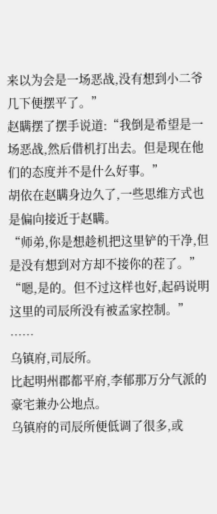来以为会是一场恶战,没有想到小二爷几下便摆平了。”
赵瞒摆了摆手说道:“我倒是希望是一场恶战,然后借机打出去。但是现在他们的态度并不是什么好事。”
胡依在赵瞒身边久了,一些思维方式也是偏向接近于赵瞒。
“师弟,你是想趁机把这里铲的干净,但是没有想到对方却不接你的茬了。”
“嗯,是的。但不过这样也好,起码说明这里的司辰所没有被孟家控制。”
……
乌镇府,司辰所。
比起明州郡都平府,李郁那万分气派的豪宅兼办公地点。
乌镇府的司辰所便低调了很多,或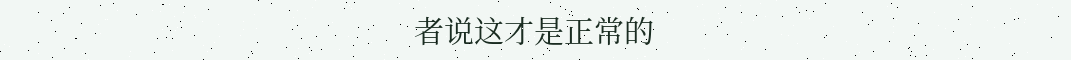者说这才是正常的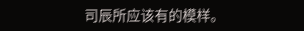司辰所应该有的模样。